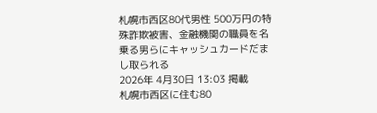札幌市西区80代男性 500万円の特殊詐欺被害、金融機関の職員を名乗る男らにキャッシュカードだまし取られる
2026年 4月30日 13:03 掲載
札幌市西区に住む80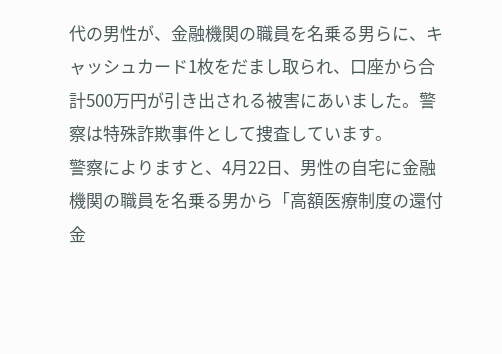代の男性が、金融機関の職員を名乗る男らに、キャッシュカード1枚をだまし取られ、口座から合計500万円が引き出される被害にあいました。警察は特殊詐欺事件として捜査しています。
警察によりますと、4月22日、男性の自宅に金融機関の職員を名乗る男から「高額医療制度の還付金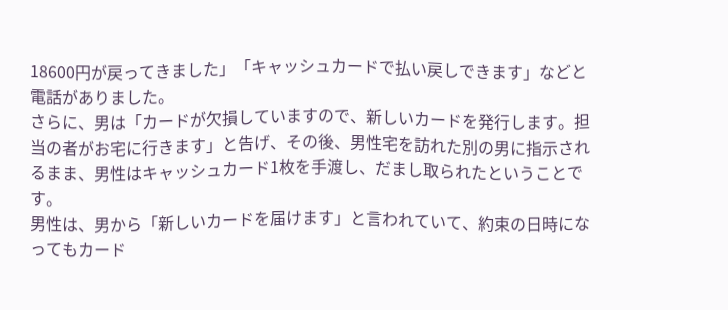18600円が戻ってきました」「キャッシュカードで払い戻しできます」などと電話がありました。
さらに、男は「カードが欠損していますので、新しいカードを発行します。担当の者がお宅に行きます」と告げ、その後、男性宅を訪れた別の男に指示されるまま、男性はキャッシュカード1枚を手渡し、だまし取られたということです。
男性は、男から「新しいカードを届けます」と言われていて、約束の日時になってもカード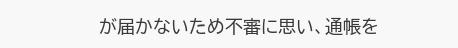が届かないため不審に思い、通帳を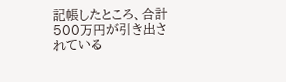記帳したところ、合計500万円が引き出されている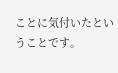ことに気付いたということです。